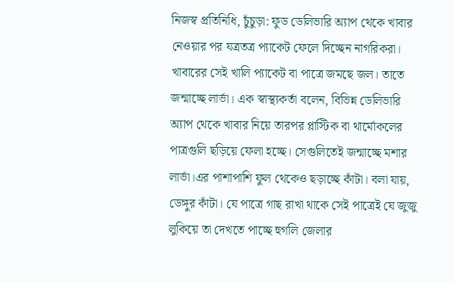নিজস্ব প্রতিনিধি, চুঁচুড়া: ফুড ডেলিভারি অ্যাপ থেকে খাবার নেওয়ার পর যত্রতত্র প্যাকেট ফেলে দিচ্ছেন নাগরিকরা। খাবারের সেই খালি প্যাকেট বা পাত্রে জমছে জল। তাতে জন্মাচ্ছে লার্ভা। এক স্বাস্থ্যকর্তা বলেন, বিভিন্ন ডেলিভারি অ্যাপ থেকে খাবার নিয়ে তারপর প্লাস্টিক বা থার্মোকলের পাত্রগুলি ছড়িয়ে ফেলা হচ্ছে। সেগুলিতেই জন্মাচ্ছে মশার লার্ভা।এর পাশাপাশি ফুল থেকেও ছড়াচ্ছে কাঁটা। বলা যায়, ডেঙ্গুর কাঁটা। যে পাত্রে গাছ রাখা থাকে সেই পাত্রেই যে জুজু লুকিয়ে তা দেখতে পাচ্ছে হুগলি জেলার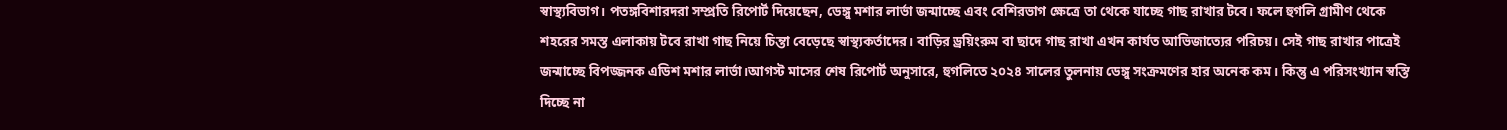স্বাস্থ্যবিভাগ। পতঙ্গবিশারদরা সম্প্রতি রিপোর্ট দিয়েছেন, ডেঙ্গু মশার লার্ভা জন্মাচ্ছে এবং বেশিরভাগ ক্ষেত্রে তা থেকে যাচ্ছে গাছ রাখার টবে। ফলে হুগলি গ্রামীণ থেকে শহরের সমস্ত এলাকায় টবে রাখা গাছ নিয়ে চিন্তা বেড়েছে স্বাস্থ্যকর্তাদের। বাড়ির ড্রয়িংরুম বা ছাদে গাছ রাখা এখন কার্যত আভিজাত্যের পরিচয়। সেই গাছ রাখার পাত্রেই জন্মাচ্ছে বিপজ্জনক এডিশ মশার লার্ভা।আগস্ট মাসের শেষ রিপোর্ট অনুসারে, হুগলিতে ২০২৪ সালের তুলনায় ডেঙ্গু সংক্রমণের হার অনেক কম। কিন্তু এ পরিসংখ্যান স্বস্তি দিচ্ছে না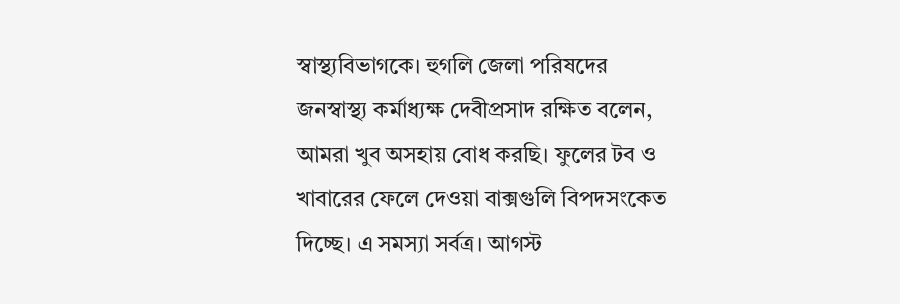স্বাস্থ্যবিভাগকে। হুগলি জেলা পরিষদের জনস্বাস্থ্য কর্মাধ্যক্ষ দেবীপ্রসাদ রক্ষিত বলেন, আমরা খুব অসহায় বোধ করছি। ফুলের টব ও খাবারের ফেলে দেওয়া বাক্সগুলি বিপদসংকেত দিচ্ছে। এ সমস্যা সর্বত্র। আগস্ট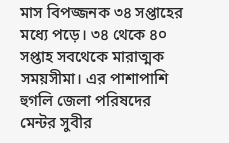মাস বিপজ্জনক ৩৪ সপ্তাহের মধ্যে পড়ে। ৩৪ থেকে ৪০ সপ্তাহ সবথেকে মারাত্মক সময়সীমা। এর পাশাপাশি হুগলি জেলা পরিষদের মেন্টর সুবীর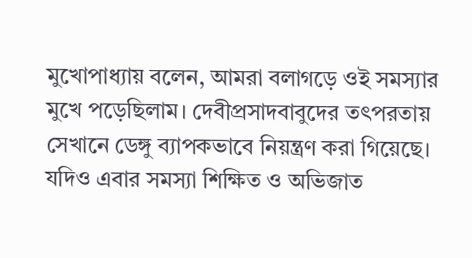মুখোপাধ্যায় বলেন, আমরা বলাগড়ে ওই সমস্যার মুখে পড়েছিলাম। দেবীপ্রসাদবাবুদের তৎপরতায় সেখানে ডেঙ্গু ব্যাপকভাবে নিয়ন্ত্রণ করা গিয়েছে। যদিও এবার সমস্যা শিক্ষিত ও অভিজাত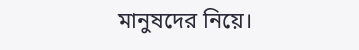মানুষদের নিয়ে।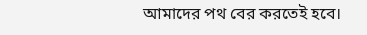আমাদের পথ বের করতেই হবে।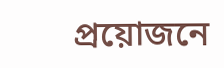প্রয়োজনে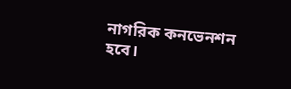নাগরিক কনভেনশন হবে।